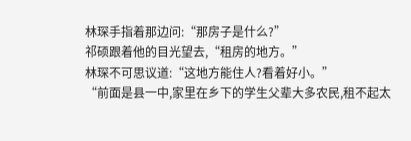林琛手指着那边问:“那房子是什么?”
祁硕跟着他的目光望去,“租房的地方。”
林琛不可思议道:“这地方能住人?看着好小。”
“前面是县一中,家里在乡下的学生父辈大多农民,租不起太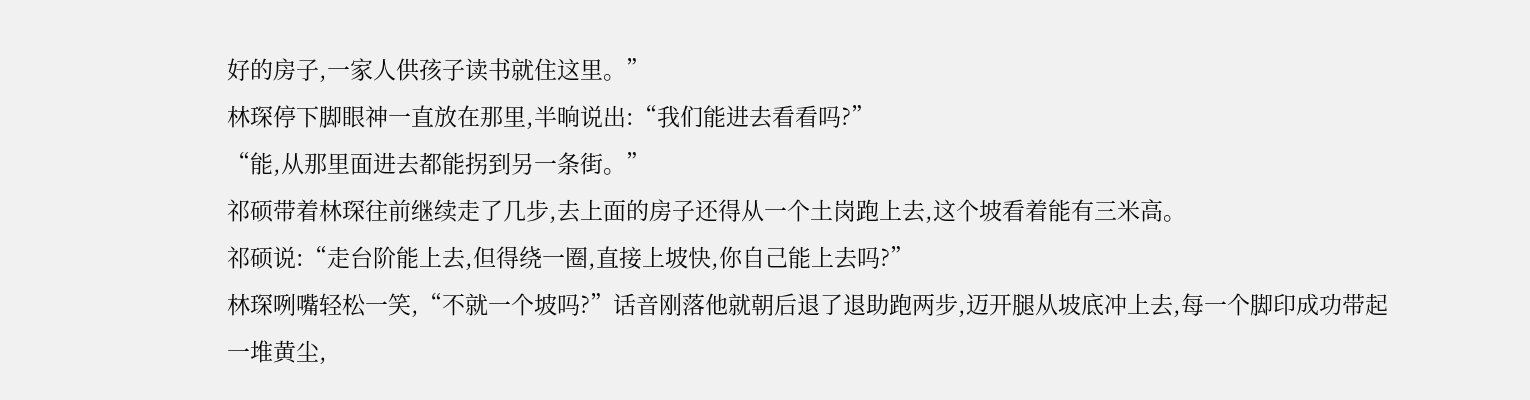好的房子,一家人供孩子读书就住这里。”
林琛停下脚眼神一直放在那里,半晌说出:“我们能进去看看吗?”
“能,从那里面进去都能拐到另一条街。”
祁硕带着林琛往前继续走了几步,去上面的房子还得从一个土岗跑上去,这个坡看着能有三米高。
祁硕说:“走台阶能上去,但得绕一圈,直接上坡快,你自己能上去吗?”
林琛咧嘴轻松一笑,“不就一个坡吗?”话音刚落他就朝后退了退助跑两步,迈开腿从坡底冲上去,每一个脚印成功带起一堆黄尘,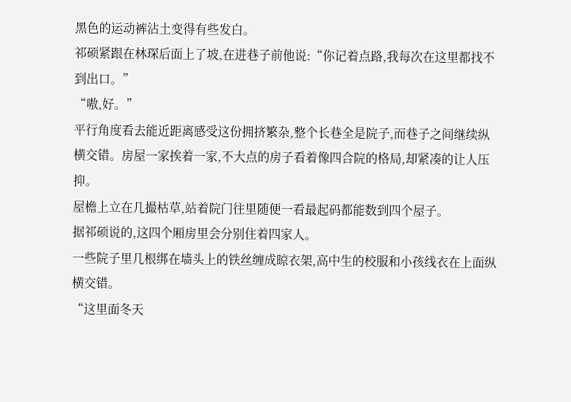黑色的运动裤沾土变得有些发白。
祁硕紧跟在林琛后面上了坡,在进巷子前他说:“你记着点路,我每次在这里都找不到出口。”
“嗷,好。”
平行角度看去能近距离感受这份拥挤繁杂,整个长巷全是院子,而巷子之间继续纵横交错。房屋一家挨着一家,不大点的房子看着像四合院的格局,却紧凑的让人压抑。
屋檐上立在几撮枯草,站着院门往里随便一看最起码都能数到四个屋子。
据祁硕说的,这四个厢房里会分别住着四家人。
一些院子里几根绑在墙头上的铁丝缠成晾衣架,高中生的校服和小孩线衣在上面纵横交错。
“这里面冬天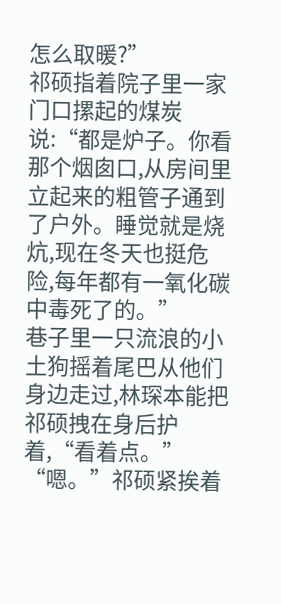怎么取暖?”
祁硕指着院子里一家门口摞起的煤炭说:“都是炉子。你看那个烟囱口,从房间里立起来的粗管子通到了户外。睡觉就是烧炕,现在冬天也挺危险,每年都有一氧化碳中毒死了的。”
巷子里一只流浪的小土狗摇着尾巴从他们身边走过,林琛本能把祁硕拽在身后护着,“看着点。”
“嗯。”祁硕紧挨着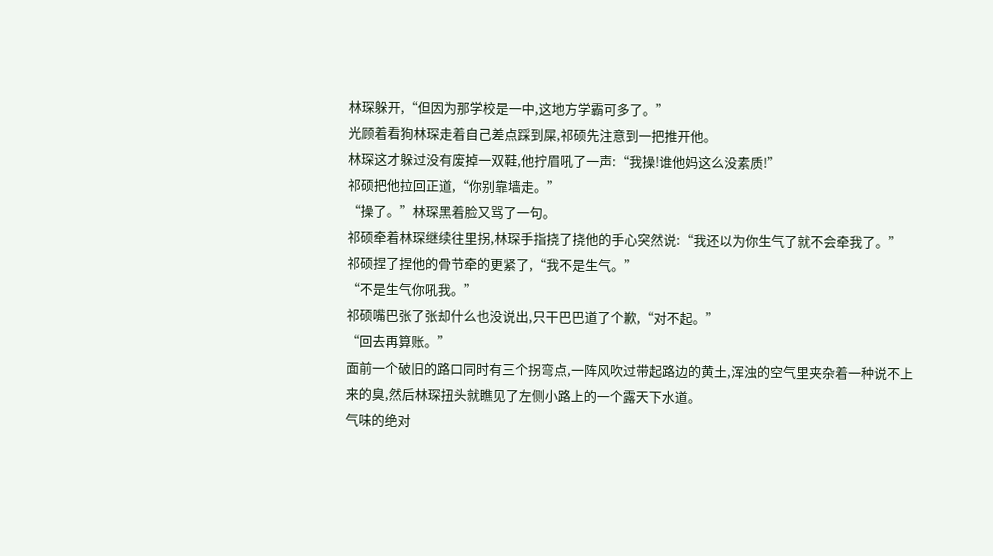林琛躲开,“但因为那学校是一中,这地方学霸可多了。”
光顾着看狗林琛走着自己差点踩到屎,祁硕先注意到一把推开他。
林琛这才躲过没有废掉一双鞋,他拧眉吼了一声:“我操!谁他妈这么没素质!”
祁硕把他拉回正道,“你别靠墙走。”
“操了。”林琛黑着脸又骂了一句。
祁硕牵着林琛继续往里拐,林琛手指挠了挠他的手心突然说:“我还以为你生气了就不会牵我了。”
祁硕捏了捏他的骨节牵的更紧了,“我不是生气。”
“不是生气你吼我。”
祁硕嘴巴张了张却什么也没说出,只干巴巴道了个歉,“对不起。”
“回去再算账。”
面前一个破旧的路口同时有三个拐弯点,一阵风吹过带起路边的黄土,浑浊的空气里夹杂着一种说不上来的臭,然后林琛扭头就瞧见了左侧小路上的一个露天下水道。
气味的绝对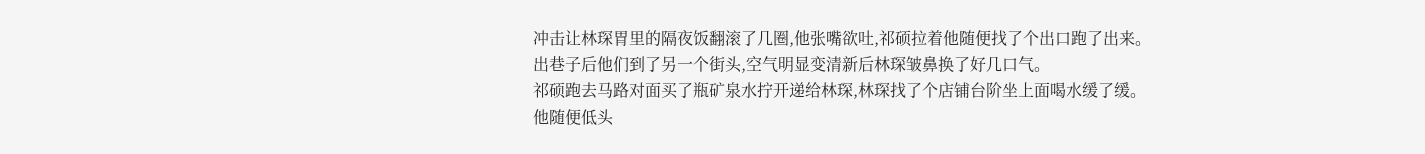冲击让林琛胃里的隔夜饭翻滚了几圈,他张嘴欲吐,祁硕拉着他随便找了个出口跑了出来。
出巷子后他们到了另一个街头,空气明显变清新后林琛皱鼻换了好几口气。
祁硕跑去马路对面买了瓶矿泉水拧开递给林琛,林琛找了个店铺台阶坐上面喝水缓了缓。
他随便低头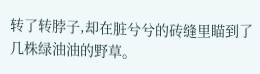转了转脖子,却在脏兮兮的砖缝里瞄到了几株绿油油的野草。